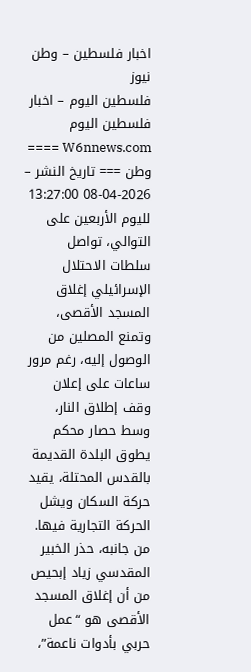اخبار فلسطين – وطن نيوز
فلسطين اليوم – اخبار فلسطين اليوم
W6nnews.com ==== وطن === تاريخ النشر – 2026-04-08 13:27:00
لليوم الأربعين على التوالي، تواصل سلطات الاحتلال الإسرائيلي إغلاق المسجد الأقصى، وتمنع المصلين من الوصول إليه، رغم مرور ساعات على إعلان وقف إطلاق النار، وسط حصار محكم يطوق البلدة القديمة بالقدس المحتلة، يقيد حركة السكان ويشل الحركة التجارية فيها. من جانبه، حذر الخبير المقدسي زياد إبحيص من أن إغلاق المسجد الأقصى هو “عمل حربي بأدوات ناعمة”،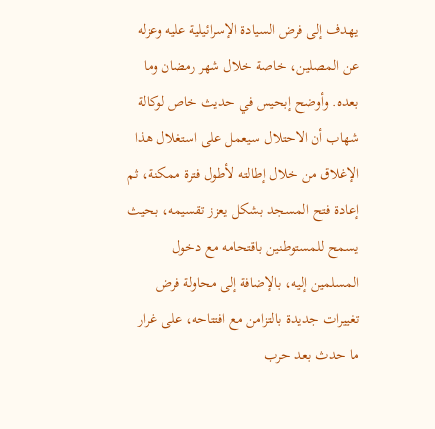يهدف إلى فرض السيادة الإسرائيلية عليه وعزله عن المصلين، خاصة خلال شهر رمضان وما بعده. وأوضح إبحيس في حديث خاص لوكالة شهاب أن الاحتلال سيعمل على استغلال هذا الإغلاق من خلال إطالته لأطول فترة ممكنة، ثم إعادة فتح المسجد بشكل يعزز تقسيمه، بحيث يسمح للمستوطنين باقتحامه مع دخول المسلمين إليه، بالإضافة إلى محاولة فرض تغييرات جديدة بالتزامن مع افتتاحه، على غرار ما حدث بعد حرب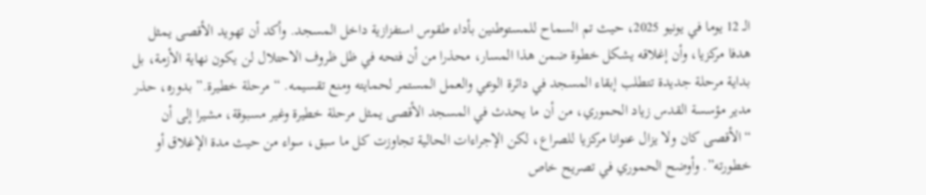الـ 12 يوما في يونيو 2025، حيث تم السماح للمستوطنين بأداء طقوس استفزازية داخل المسجد. وأكد أن تهويد الأقصى يمثل هدفا مركزيا، وأن إغلاقه يشكل خطوة ضمن هذا المسار، محذرا من أن فتحه في ظل ظروف الاحتلال لن يكون نهاية الأزمة، بل بداية مرحلة جديدة تتطلب إبقاء المسجد في دائرة الوعي والعمل المستمر لحمايته ومنع تقسيمه. “مرحلة خطيرة.” بدوره، حذر مدير مؤسسة القدس زياد الحموري، من أن ما يحدث في المسجد الأقصى يمثل مرحلة خطيرة وغير مسبوقة، مشيرا إلى أن “الأقصى كان ولا يزال عنوانا مركزيا للصراع، لكن الإجراءات الحالية تجاوزت كل ما سبق، سواء من حيث مدة الإغلاق أو خطورته”. وأوضح الحموري في تصريح خاص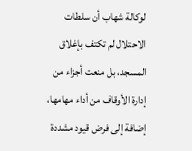لوكالة شهاب أن سلطات الاحتلال لم تكتف بإغلاق المسجد، بل منعت أجزاء من إدارة الأوقاف من أداء مهامها، إضافة إلى فرض قيود مشددة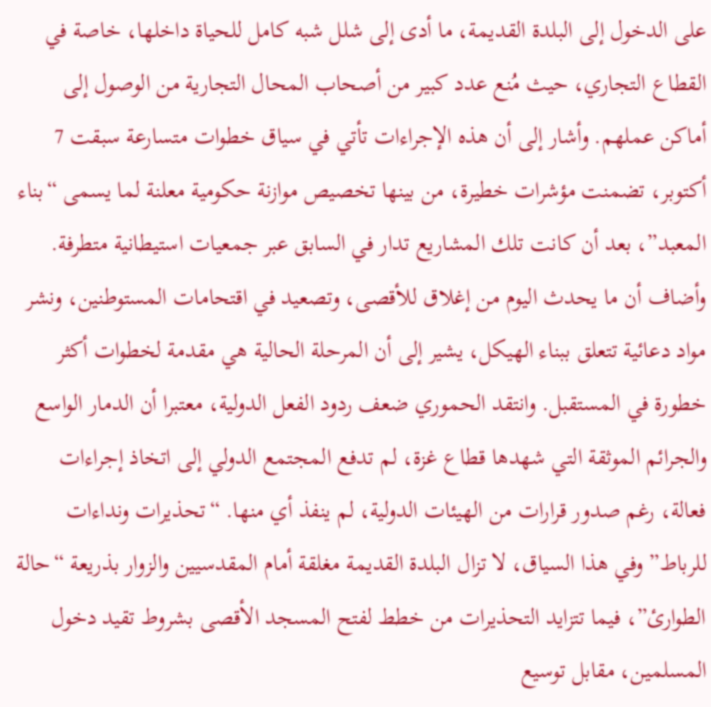على الدخول إلى البلدة القديمة، ما أدى إلى شلل شبه كامل للحياة داخلها، خاصة في القطاع التجاري، حيث مُنع عدد كبير من أصحاب المحال التجارية من الوصول إلى أماكن عملهم. وأشار إلى أن هذه الإجراءات تأتي في سياق خطوات متسارعة سبقت 7 أكتوبر، تضمنت مؤشرات خطيرة، من بينها تخصيص موازنة حكومية معلنة لما يسمى “بناء المعبد”، بعد أن كانت تلك المشاريع تدار في السابق عبر جمعيات استيطانية متطرفة. وأضاف أن ما يحدث اليوم من إغلاق للأقصى، وتصعيد في اقتحامات المستوطنين، ونشر مواد دعائية تتعلق ببناء الهيكل، يشير إلى أن المرحلة الحالية هي مقدمة لخطوات أكثر خطورة في المستقبل. وانتقد الحموري ضعف ردود الفعل الدولية، معتبرا أن الدمار الواسع والجرائم الموثقة التي شهدها قطاع غزة، لم تدفع المجتمع الدولي إلى اتخاذ إجراءات فعالة، رغم صدور قرارات من الهيئات الدولية، لم ينفذ أي منها. “تحذيرات ونداءات للرباط” وفي هذا السياق، لا تزال البلدة القديمة مغلقة أمام المقدسيين والزوار بذريعة “حالة الطوارئ”، فيما تتزايد التحذيرات من خطط لفتح المسجد الأقصى بشروط تقيد دخول المسلمين، مقابل توسيع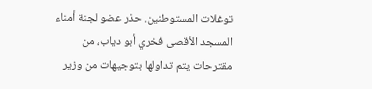توغلات المستوطنين. حذر عضو لجنة أمناء المسجد الأقصى فخري أبو دياب، من مقترحات يتم تداولها بتوجيهات من وزير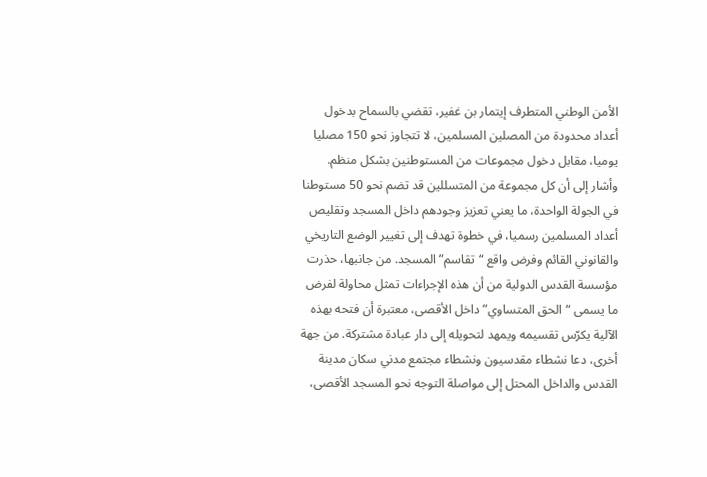الأمن الوطني المتطرف إيتمار بن غفير، تقضي بالسماح بدخول أعداد محدودة من المصلين المسلمين، لا تتجاوز نحو 150 مصليا يوميا، مقابل دخول مجموعات من المستوطنين بشكل منظم. وأشار إلى أن كل مجموعة من المتسللين قد تضم نحو 50 مستوطنا في الجولة الواحدة، ما يعني تعزيز وجودهم داخل المسجد وتقليص أعداد المسلمين رسميا، في خطوة تهدف إلى تغيير الوضع التاريخي والقانوني القائم وفرض واقع “تقاسم” المسجد. من جانبها، حذرت مؤسسة القدس الدولية من أن هذه الإجراءات تمثل محاولة لفرض ما يسمى “الحق المتساوي” داخل الأقصى، معتبرة أن فتحه بهذه الآلية يكرّس تقسيمه ويمهد لتحويله إلى دار عبادة مشتركة. من جهة أخرى، دعا نشطاء مقدسيون ونشطاء مجتمع مدني سكان مدينة القدس والداخل المحتل إلى مواصلة التوجه نحو المسجد الأقصى،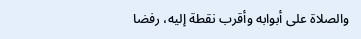والصلاة على أبوابه وأقرب نقطة إليه، رفضا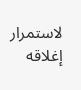لاستمرار إغلاقه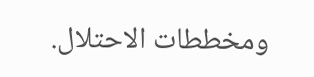ومخططات الاحتلال.